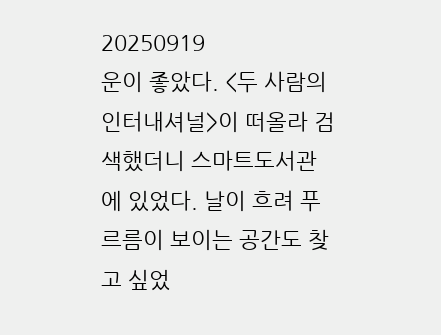20250919
운이 좋았다. <두 사람의 인터내셔널>이 떠올라 검색했더니 스마트도서관에 있었다. 날이 흐려 푸르름이 보이는 공간도 찾고 싶었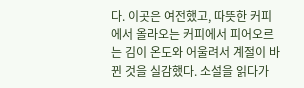다. 이곳은 여전했고, 따뜻한 커피에서 올라오는 커피에서 피어오르는 김이 온도와 어울려서 계절이 바뀐 것을 실감했다. 소설을 읽다가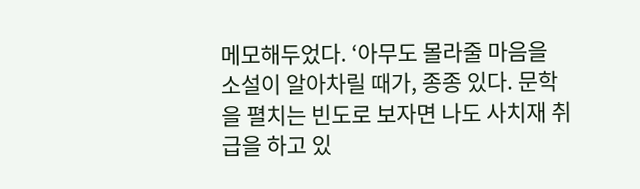메모해두었다. ‘아무도 몰라줄 마음을 소설이 알아차릴 때가, 종종 있다. 문학을 펼치는 빈도로 보자면 나도 사치재 취급을 하고 있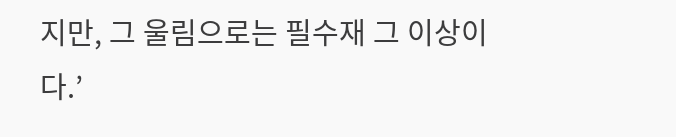지만, 그 울림으로는 필수재 그 이상이다.’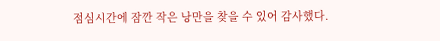점심시간에 잠깐 작은 낭만을 찾을 수 있어 감사했다.